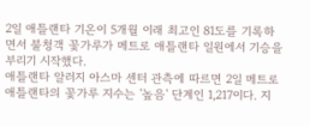2일 애틀랜타 기온이 5개월 이래 최고인 81도를 기록하면서 불청객 꽃가루가 메트로 애틀랜타 일원에서 기승을 부리기 시작했다.
애틀랜타 알러지 아스마 센터 관측에 따르면 2일 메트로 애틀랜타의 꽃가루 지수는 '높음' 단계인 1,217이다. 지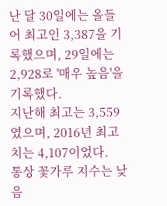난 달 30일에는 올들어 최고인 3,387을 기록했으며, 29일에는 2,928로 '매우 높음'을 기록했다.
지난해 최고는 3,559였으며, 2016년 최고치는 4,107이었다.
통상 꽃가루 지수는 낮음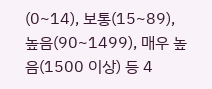(0~14), 보통(15~89), 높음(90~1499), 매우 높음(1500 이상) 등 4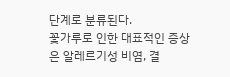단계로 분류된다.
꽃가루로 인한 대표적인 증상은 알레르기성 비염, 결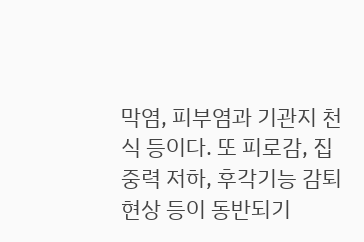막염, 피부염과 기관지 천식 등이다. 또 피로감, 집중력 저하, 후각기능 감퇴현상 등이 동반되기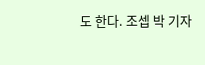도 한다. 조셉 박 기자